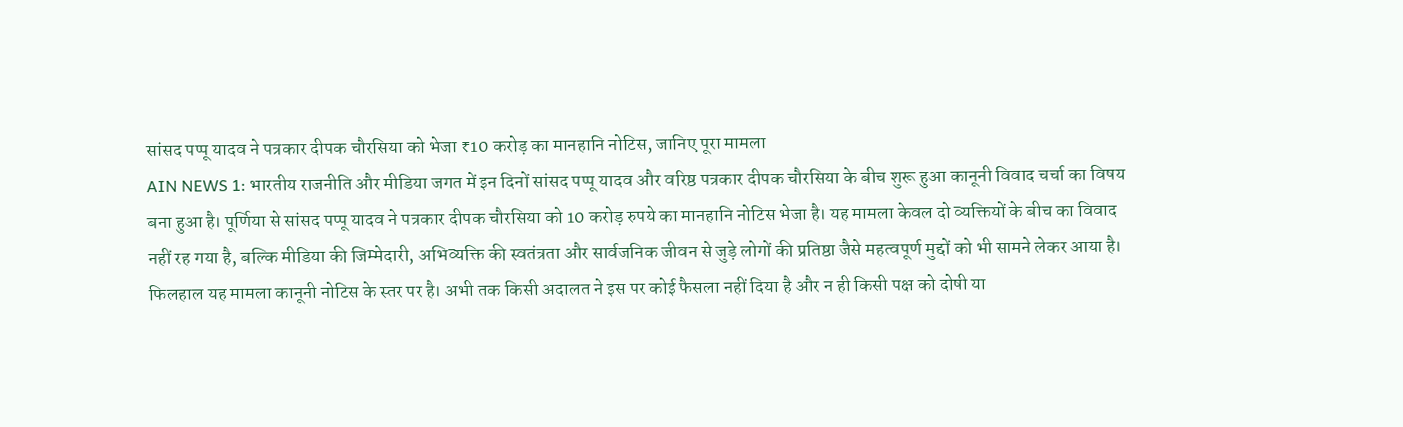सांसद पप्पू यादव ने पत्रकार दीपक चौरसिया को भेजा ₹10 करोड़ का मानहानि नोटिस, जानिए पूरा मामला
AIN NEWS 1: भारतीय राजनीति और मीडिया जगत में इन दिनों सांसद पप्पू यादव और वरिष्ठ पत्रकार दीपक चौरसिया के बीच शुरू हुआ कानूनी विवाद चर्चा का विषय बना हुआ है। पूर्णिया से सांसद पप्पू यादव ने पत्रकार दीपक चौरसिया को 10 करोड़ रुपये का मानहानि नोटिस भेजा है। यह मामला केवल दो व्यक्तियों के बीच का विवाद नहीं रह गया है, बल्कि मीडिया की जिम्मेदारी, अभिव्यक्ति की स्वतंत्रता और सार्वजनिक जीवन से जुड़े लोगों की प्रतिष्ठा जैसे महत्वपूर्ण मुद्दों को भी सामने लेकर आया है।
फिलहाल यह मामला कानूनी नोटिस के स्तर पर है। अभी तक किसी अदालत ने इस पर कोई फैसला नहीं दिया है और न ही किसी पक्ष को दोषी या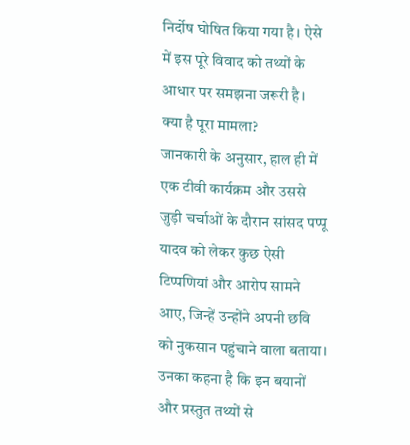निर्दोष घोषित किया गया है। ऐसे में इस पूरे विवाद को तथ्यों के आधार पर समझना जरूरी है।
क्या है पूरा मामला?
जानकारी के अनुसार, हाल ही में एक टीवी कार्यक्रम और उससे जुड़ी चर्चाओं के दौरान सांसद पप्पू यादव को लेकर कुछ ऐसी टिप्पणियां और आरोप सामने आए, जिन्हें उन्होंने अपनी छवि को नुकसान पहुंचाने वाला बताया। उनका कहना है कि इन बयानों और प्रस्तुत तथ्यों से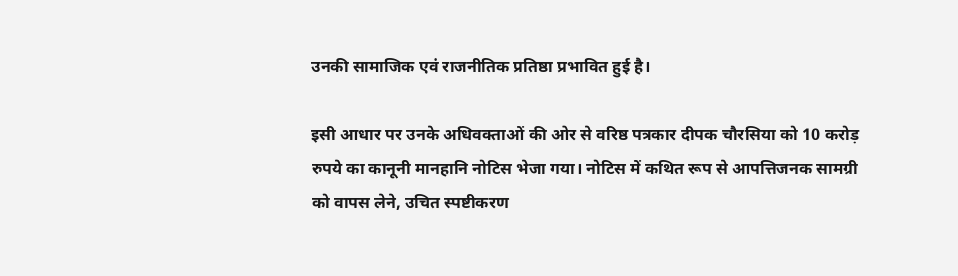उनकी सामाजिक एवं राजनीतिक प्रतिष्ठा प्रभावित हुई है।

इसी आधार पर उनके अधिवक्ताओं की ओर से वरिष्ठ पत्रकार दीपक चौरसिया को 10 करोड़ रुपये का कानूनी मानहानि नोटिस भेजा गया। नोटिस में कथित रूप से आपत्तिजनक सामग्री को वापस लेने, उचित स्पष्टीकरण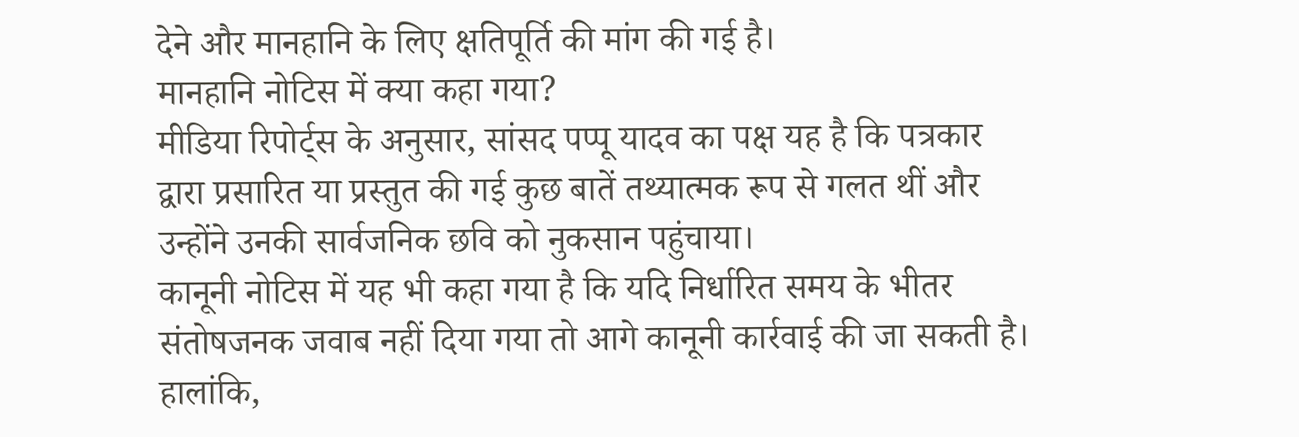देने और मानहानि के लिए क्षतिपूर्ति की मांग की गई है।
मानहानि नोटिस में क्या कहा गया?
मीडिया रिपोर्ट्स के अनुसार, सांसद पप्पू यादव का पक्ष यह है कि पत्रकार द्वारा प्रसारित या प्रस्तुत की गई कुछ बातें तथ्यात्मक रूप से गलत थीं और उन्होंने उनकी सार्वजनिक छवि को नुकसान पहुंचाया।
कानूनी नोटिस में यह भी कहा गया है कि यदि निर्धारित समय के भीतर संतोषजनक जवाब नहीं दिया गया तो आगे कानूनी कार्रवाई की जा सकती है।
हालांकि,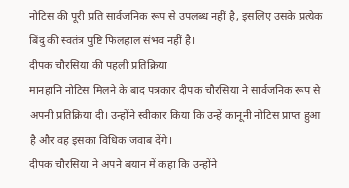नोटिस की पूरी प्रति सार्वजनिक रूप से उपलब्ध नहीं है, इसलिए उसके प्रत्येक बिंदु की स्वतंत्र पुष्टि फिलहाल संभव नहीं है।
दीपक चौरसिया की पहली प्रतिक्रिया
मानहानि नोटिस मिलने के बाद पत्रकार दीपक चौरसिया ने सार्वजनिक रूप से अपनी प्रतिक्रिया दी। उन्होंने स्वीकार किया कि उन्हें कानूनी नोटिस प्राप्त हुआ है और वह इसका विधिक जवाब देंगे।
दीपक चौरसिया ने अपने बयान में कहा कि उन्होंने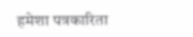हमेशा पत्रकारिता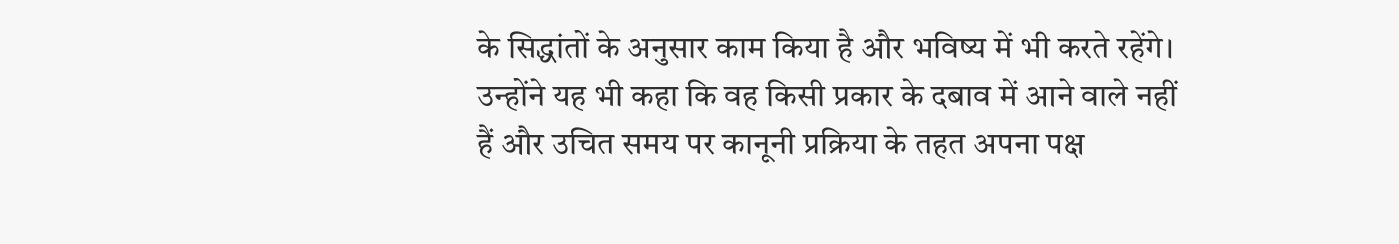के सिद्धांतों के अनुसार काम किया है और भविष्य में भी करते रहेंगे। उन्होंने यह भी कहा कि वह किसी प्रकार के दबाव में आने वाले नहीं हैं और उचित समय पर कानूनी प्रक्रिया के तहत अपना पक्ष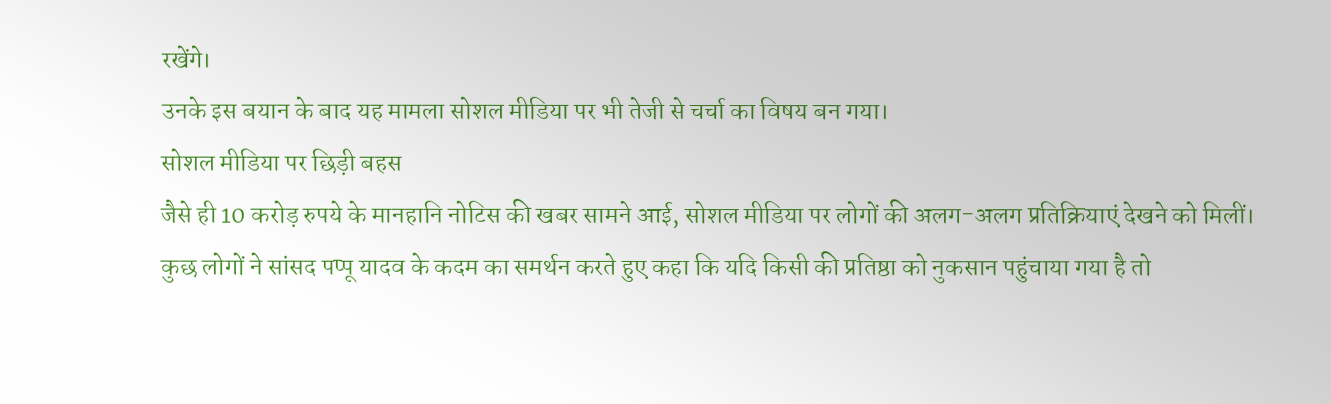रखेंगे।
उनके इस बयान के बाद यह मामला सोशल मीडिया पर भी तेजी से चर्चा का विषय बन गया।
सोशल मीडिया पर छिड़ी बहस
जैसे ही 10 करोड़ रुपये के मानहानि नोटिस की खबर सामने आई, सोशल मीडिया पर लोगों की अलग-अलग प्रतिक्रियाएं देखने को मिलीं।
कुछ लोगों ने सांसद पप्पू यादव के कदम का समर्थन करते हुए कहा कि यदि किसी की प्रतिष्ठा को नुकसान पहुंचाया गया है तो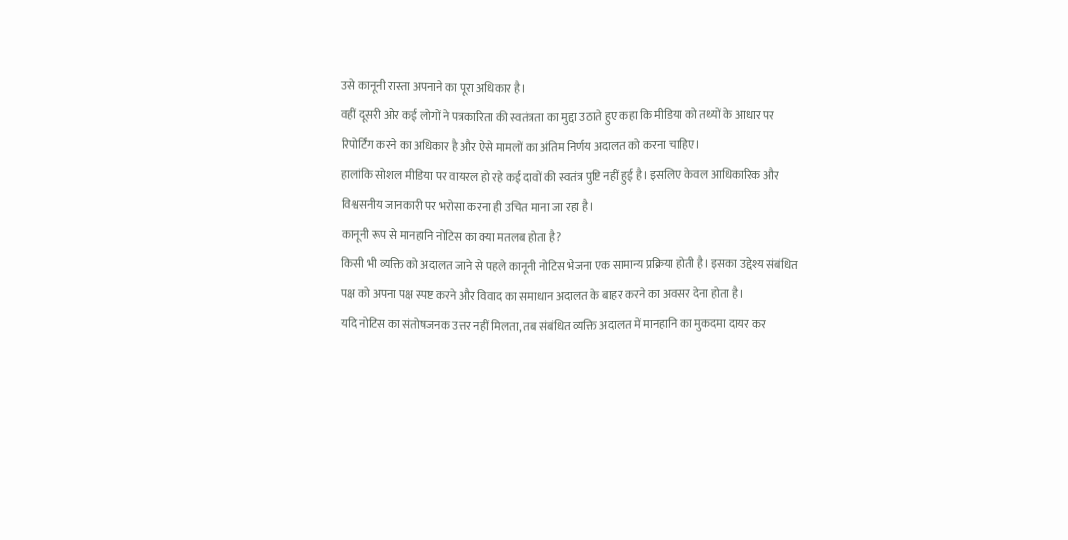उसे कानूनी रास्ता अपनाने का पूरा अधिकार है।
वहीं दूसरी ओर कई लोगों ने पत्रकारिता की स्वतंत्रता का मुद्दा उठाते हुए कहा कि मीडिया को तथ्यों के आधार पर रिपोर्टिंग करने का अधिकार है और ऐसे मामलों का अंतिम निर्णय अदालत को करना चाहिए।
हालांकि सोशल मीडिया पर वायरल हो रहे कई दावों की स्वतंत्र पुष्टि नहीं हुई है। इसलिए केवल आधिकारिक और विश्वसनीय जानकारी पर भरोसा करना ही उचित माना जा रहा है।
कानूनी रूप से मानहानि नोटिस का क्या मतलब होता है?
किसी भी व्यक्ति को अदालत जाने से पहले कानूनी नोटिस भेजना एक सामान्य प्रक्रिया होती है। इसका उद्देश्य संबंधित पक्ष को अपना पक्ष स्पष्ट करने और विवाद का समाधान अदालत के बाहर करने का अवसर देना होता है।
यदि नोटिस का संतोषजनक उत्तर नहीं मिलता, तब संबंधित व्यक्ति अदालत में मानहानि का मुकदमा दायर कर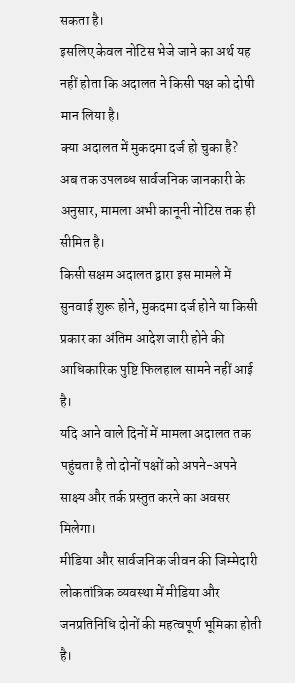सकता है।
इसलिए केवल नोटिस भेजे जाने का अर्थ यह नहीं होता कि अदालत ने किसी पक्ष को दोषी मान लिया है।
क्या अदालत में मुकदमा दर्ज हो चुका है?
अब तक उपलब्ध सार्वजनिक जानकारी के अनुसार, मामला अभी कानूनी नोटिस तक ही सीमित है।
किसी सक्षम अदालत द्वारा इस मामले में सुनवाई शुरू होने, मुकदमा दर्ज होने या किसी प्रकार का अंतिम आदेश जारी होने की आधिकारिक पुष्टि फिलहाल सामने नहीं आई है।
यदि आने वाले दिनों में मामला अदालत तक पहुंचता है तो दोनों पक्षों को अपने-अपने साक्ष्य और तर्क प्रस्तुत करने का अवसर मिलेगा।
मीडिया और सार्वजनिक जीवन की जिम्मेदारी
लोकतांत्रिक व्यवस्था में मीडिया और जनप्रतिनिधि दोनों की महत्वपूर्ण भूमिका होती है।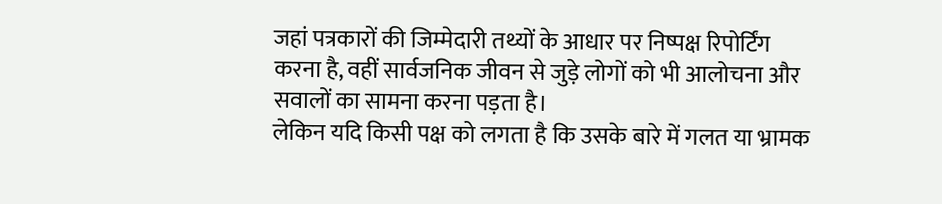जहां पत्रकारों की जिम्मेदारी तथ्यों के आधार पर निष्पक्ष रिपोर्टिंग करना है, वहीं सार्वजनिक जीवन से जुड़े लोगों को भी आलोचना और सवालों का सामना करना पड़ता है।
लेकिन यदि किसी पक्ष को लगता है कि उसके बारे में गलत या भ्रामक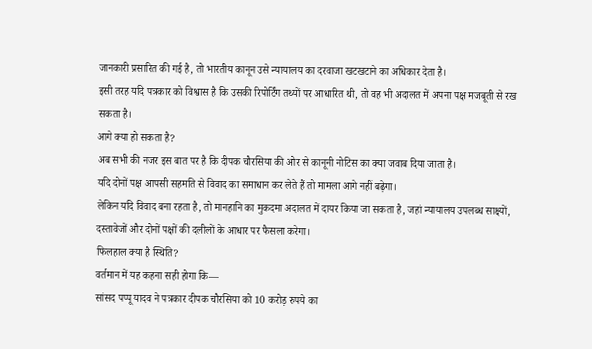जानकारी प्रसारित की गई है, तो भारतीय कानून उसे न्यायालय का दरवाजा खटखटाने का अधिकार देता है।
इसी तरह यदि पत्रकार को विश्वास है कि उसकी रिपोर्टिंग तथ्यों पर आधारित थी, तो वह भी अदालत में अपना पक्ष मजबूती से रख सकता है।
आगे क्या हो सकता है?
अब सभी की नजर इस बात पर है कि दीपक चौरसिया की ओर से कानूनी नोटिस का क्या जवाब दिया जाता है।
यदि दोनों पक्ष आपसी सहमति से विवाद का समाधान कर लेते हैं तो मामला आगे नहीं बढ़ेगा।
लेकिन यदि विवाद बना रहता है, तो मानहानि का मुकदमा अदालत में दायर किया जा सकता है, जहां न्यायालय उपलब्ध साक्ष्यों, दस्तावेजों और दोनों पक्षों की दलीलों के आधार पर फैसला करेगा।
फिलहाल क्या है स्थिति?
वर्तमान में यह कहना सही होगा कि—
सांसद पप्पू यादव ने पत्रकार दीपक चौरसिया को 10 करोड़ रुपये का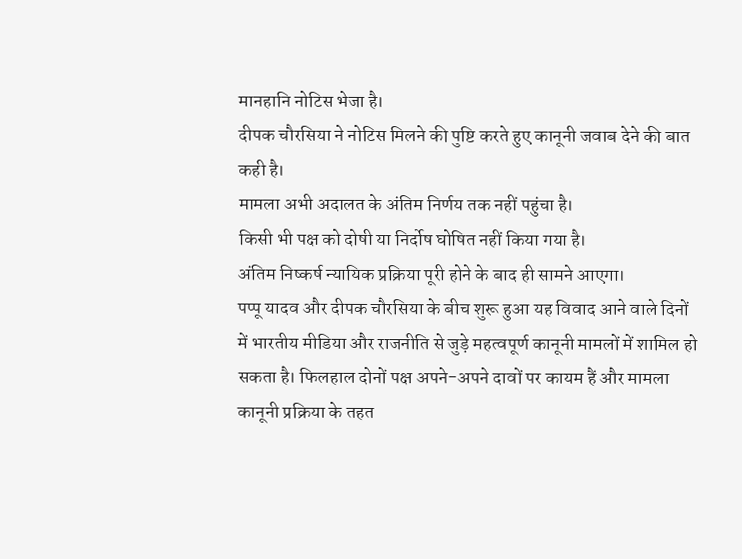मानहानि नोटिस भेजा है।
दीपक चौरसिया ने नोटिस मिलने की पुष्टि करते हुए कानूनी जवाब देने की बात कही है।
मामला अभी अदालत के अंतिम निर्णय तक नहीं पहुंचा है।
किसी भी पक्ष को दोषी या निर्दोष घोषित नहीं किया गया है।
अंतिम निष्कर्ष न्यायिक प्रक्रिया पूरी होने के बाद ही सामने आएगा।
पप्पू यादव और दीपक चौरसिया के बीच शुरू हुआ यह विवाद आने वाले दिनों में भारतीय मीडिया और राजनीति से जुड़े महत्वपूर्ण कानूनी मामलों में शामिल हो सकता है। फिलहाल दोनों पक्ष अपने-अपने दावों पर कायम हैं और मामला कानूनी प्रक्रिया के तहत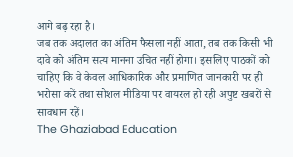आगे बढ़ रहा है।
जब तक अदालत का अंतिम फैसला नहीं आता, तब तक किसी भी दावे को अंतिम सत्य मानना उचित नहीं होगा। इसलिए पाठकों को चाहिए कि वे केवल आधिकारिक और प्रमाणित जानकारी पर ही भरोसा करें तथा सोशल मीडिया पर वायरल हो रही अपुष्ट खबरों से सावधान रहें।
The Ghaziabad Education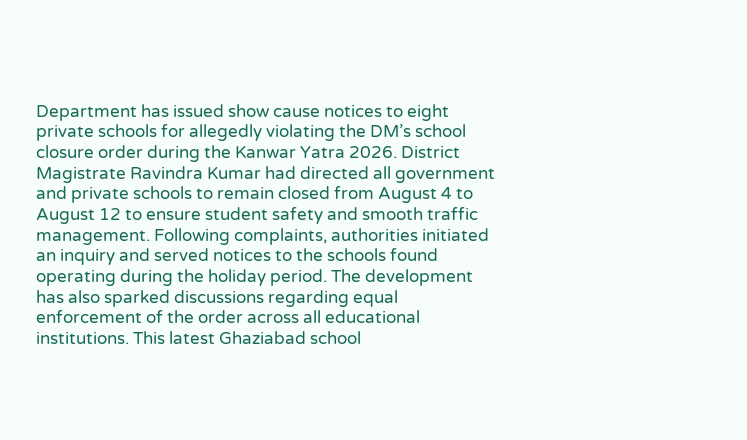Department has issued show cause notices to eight private schools for allegedly violating the DM’s school closure order during the Kanwar Yatra 2026. District Magistrate Ravindra Kumar had directed all government and private schools to remain closed from August 4 to August 12 to ensure student safety and smooth traffic management. Following complaints, authorities initiated an inquiry and served notices to the schools found operating during the holiday period. The development has also sparked discussions regarding equal enforcement of the order across all educational institutions. This latest Ghaziabad school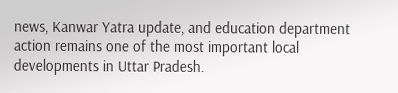news, Kanwar Yatra update, and education department action remains one of the most important local developments in Uttar Pradesh.